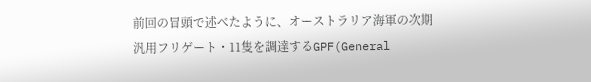前回の冒頭で述べたように、オーストラリア海軍の次期汎用フリゲート・11隻を調達するGPF(General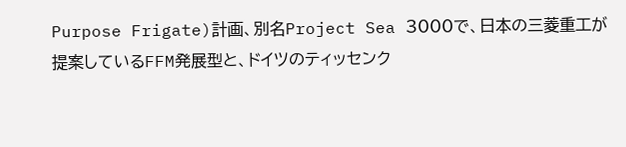Purpose Frigate)計画、別名Project Sea 3000で、日本の三菱重工が提案しているFFM発展型と、ドイツのティッセンク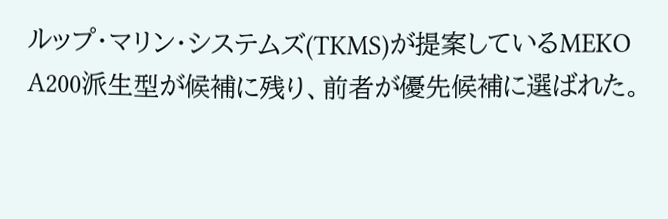ルップ・マリン・システムズ(TKMS)が提案しているMEKO A200派生型が候補に残り、前者が優先候補に選ばれた。